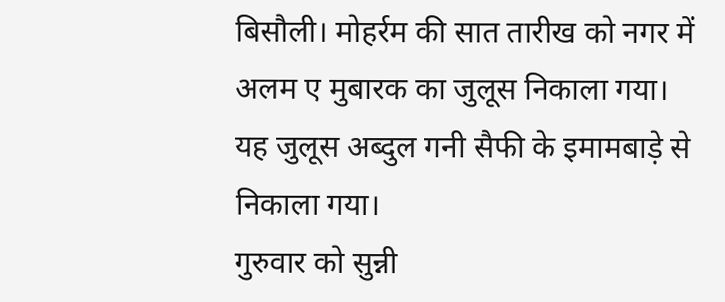बिसौली। मोहर्रम की सात तारीख को नगर में अलम ए मुबारक का जुलूस निकाला गया। यह जुलूस अब्दुल गनी सैफी के इमामबाड़े से निकाला गया।
गुरुवार को सुन्नी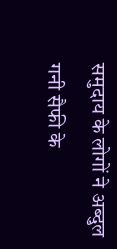समुदाय के लोगों ने अब्दुल गनी सैफी के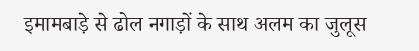इमामबाड़े से ढोल नगाड़ों के साथ अलम का जुलूस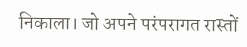निकाला। जो अपने परंपरागत रास्तों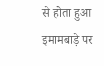से होता हुआ इमामबाड़े पर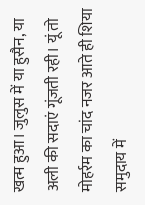खत्म हुआ। जुलुस में या हुसैन, या अली की सदाएं गूंजती रही। यूं तो मोहर्रम का चांद नजर आते ही शिया समुदाय में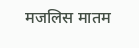मजलिस मातम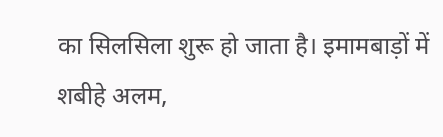का सिलसिला शुरू हो जाता है। इमामबाड़ों में शबीहे अलम,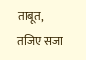ताबूत, तजिए सजा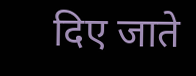दिए जाते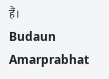हैं।
Budaun Amarprabhat